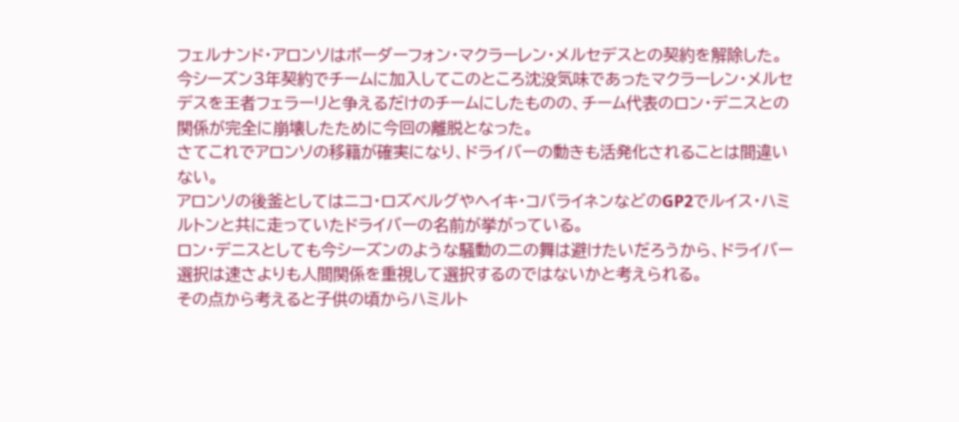フェルナンド・アロンソはボーダーフォン・マクラーレン・メルセデスとの契約を解除した。
今シーズン3年契約でチームに加入してこのところ沈没気味であったマクラーレン・メルセデスを王者フェラーリと争えるだけのチームにしたものの、チーム代表のロン・デニスとの関係が完全に崩壊したために今回の離脱となった。
さてこれでアロンソの移籍が確実になり、ドライバーの動きも活発化されることは間違いない。
アロンソの後釜としてはニコ・ロズベルグやヘイキ・コバライネンなどのGP2でルイス・ハミルトンと共に走っていたドライバーの名前が挙がっている。
ロン・デニスとしても今シーズンのような騒動の二の舞は避けたいだろうから、ドライバー選択は速さよりも人間関係を重視して選択するのではないかと考えられる。
その点から考えると子供の頃からハミルト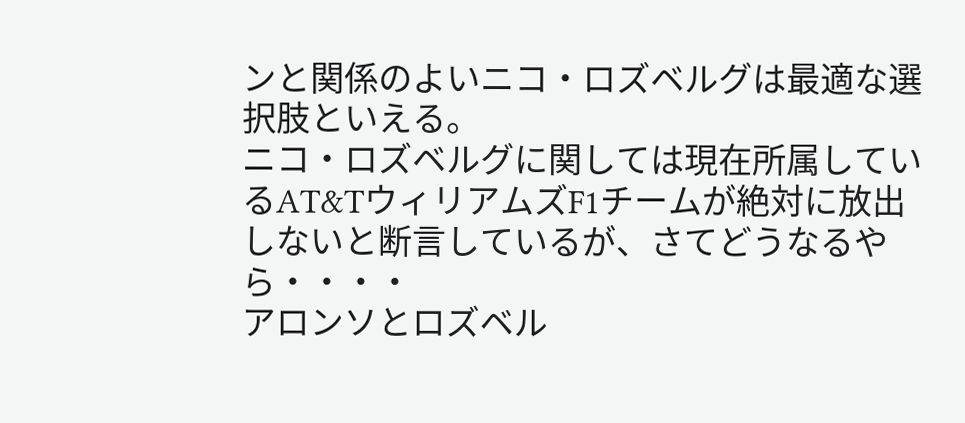ンと関係のよいニコ・ロズベルグは最適な選択肢といえる。
ニコ・ロズベルグに関しては現在所属しているAT&TウィリアムズF1チームが絶対に放出しないと断言しているが、さてどうなるやら・・・・
アロンソとロズベル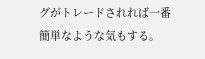グがトレードされれば一番簡単なような気もする。